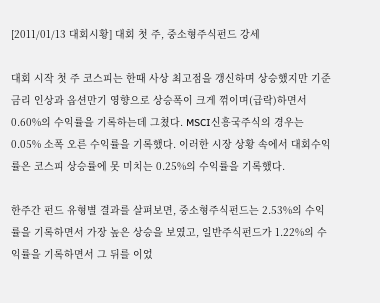[2011/01/13 대회시황] 대회 첫 주, 중소형주식펀드 강세

대회 시작 첫 주 코스피는 한때 사상 최고점을 갱신하며 상승했지만 기준금리 인상과 옵션만기 영향으로 상승폭이 크게 꺾이며(급락)하면서 0.60%의 수익률을 기록하는데 그쳤다. MSCI신흥국주식의 경우는 0.05% 소폭 오른 수익률을 기록했다. 이러한 시장 상황 속에서 대회수익률은 코스피 상승률에 못 미치는 0.25%의 수익률을 기록했다.

한주간 펀드 유형별 결과를 살펴보면, 중소형주식펀드는 2.53%의 수익률을 기록하면서 가장 높은 상승을 보였고, 일반주식펀드가 1.22%의 수익률을 기록하면서 그 뒤를 이었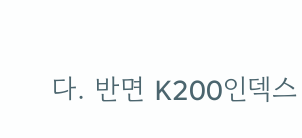다. 반면 K200인덱스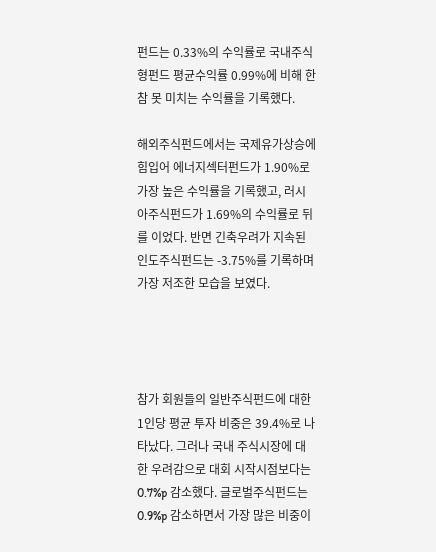펀드는 0.33%의 수익률로 국내주식형펀드 평균수익률 0.99%에 비해 한참 못 미치는 수익률을 기록했다.

해외주식펀드에서는 국제유가상승에 힘입어 에너지섹터펀드가 1.90%로 가장 높은 수익률을 기록했고, 러시아주식펀드가 1.69%의 수익률로 뒤를 이었다. 반면 긴축우려가 지속된 인도주식펀드는 -3.75%를 기록하며 가장 저조한 모습을 보였다.




참가 회원들의 일반주식펀드에 대한 1인당 평균 투자 비중은 39.4%로 나타났다. 그러나 국내 주식시장에 대한 우려감으로 대회 시작시점보다는 0.7%p 감소했다. 글로벌주식펀드는 0.9%p 감소하면서 가장 많은 비중이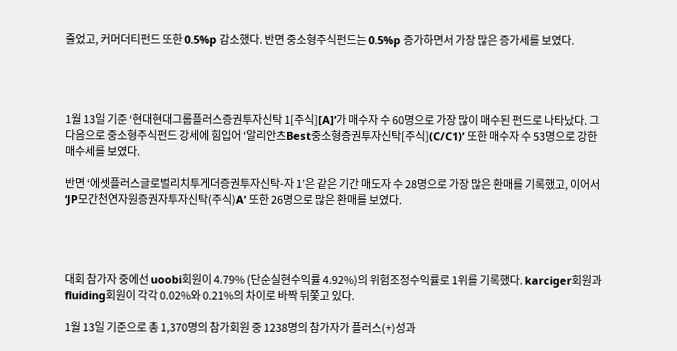줄었고, 커머더티펀드 또한 0.5%p 감소했다. 반면 중소형주식펀드는 0.5%p 증가하면서 가장 많은 증가세를 보였다.




1월 13일 기준 ‘현대현대그룹플러스증권투자신탁 1[주식][A]’가 매수자 수 60명으로 가장 많이 매수된 펀드로 나타났다. 그 다음으로 중소형주식펀드 강세에 힘입어 ‘알리안츠Best중소형증권투자신탁[주식](C/C1)’ 또한 매수자 수 53명으로 강한 매수세를 보였다.

반면 ‘에셋플러스글로벌리치투게더증권투자신탁-자 1’은 같은 기간 매도자 수 28명으로 가장 많은 환매를 기록했고, 이어서 ‘JP모간천연자원증권자투자신탁(주식)A’ 또한 26명으로 많은 환매를 보였다.




대회 참가자 중에선 uoobi회원이 4.79% (단순실현수익률 4.92%)의 위험조정수익률로 1위를 기록했다. karciger회원과 fluiding회원이 각각 0.02%와 0.21%의 차이로 바짝 뒤쫓고 있다.

1월 13일 기준으로 총 1,370명의 참가회원 중 1238명의 참가자가 플러스(+)성과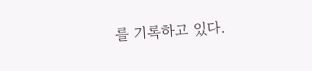를 기록하고 있다.